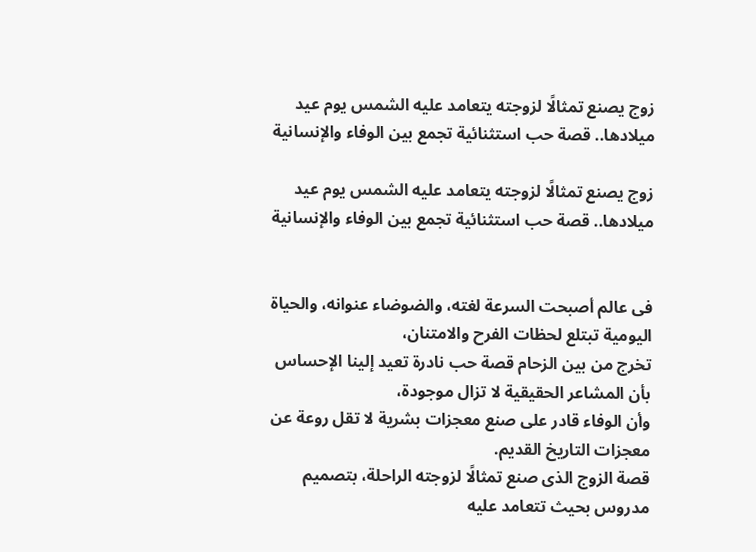زوج يصنع تمثالًا لزوجته يتعامد عليه الشمس يوم عيد ميلادها.. قصة حب استثنائية تجمع بين الوفاء والإنسانية

زوج يصنع تمثالًا لزوجته يتعامد عليه الشمس يوم عيد ميلادها.. قصة حب استثنائية تجمع بين الوفاء والإنسانية


فى عالم أصبحت السرعة لغته، والضوضاء عنوانه، والحياة اليومية تبتلع لحظات الفرح والامتنان،
تخرج من بين الزحام قصة حب نادرة تعيد إلينا الإحساس بأن المشاعر الحقيقية لا تزال موجودة،
وأن الوفاء قادر على صنع معجزات بشرية لا تقل روعة عن معجزات التاريخ القديم.
قصة الزوج الذى صنع تمثالًا لزوجته الراحلة، بتصميم مدروس بحيث تتعامد عليه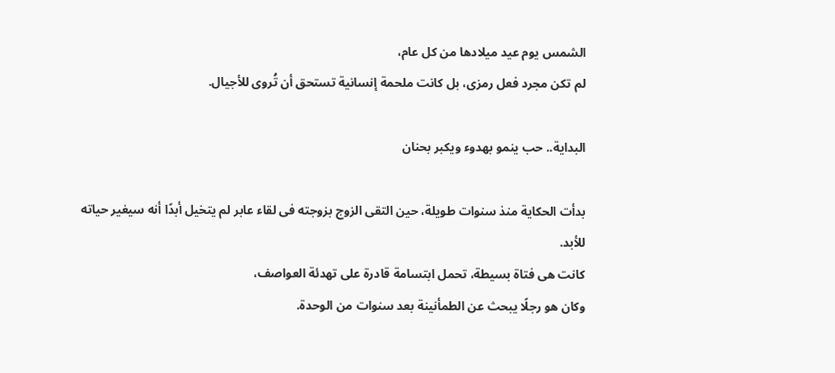الشمس يوم عيد ميلادها من كل عام،
لم تكن مجرد فعل رمزى، بل كانت ملحمة إنسانية تستحق أن تُروى للأجيال.

البداية.. حب ينمو بهدوء ويكبر بحنان

بدأت الحكاية منذ سنوات طويلة، حين التقى الزوج بزوجته فى لقاء عابر لم يتخيل أبدًا أنه سيغير حياته للأبد.
كانت هى فتاة بسيطة، تحمل ابتسامة قادرة على تهدئة العواصف،
وكان هو رجلًا يبحث عن الطمأنينة بعد سنوات من الوحدة.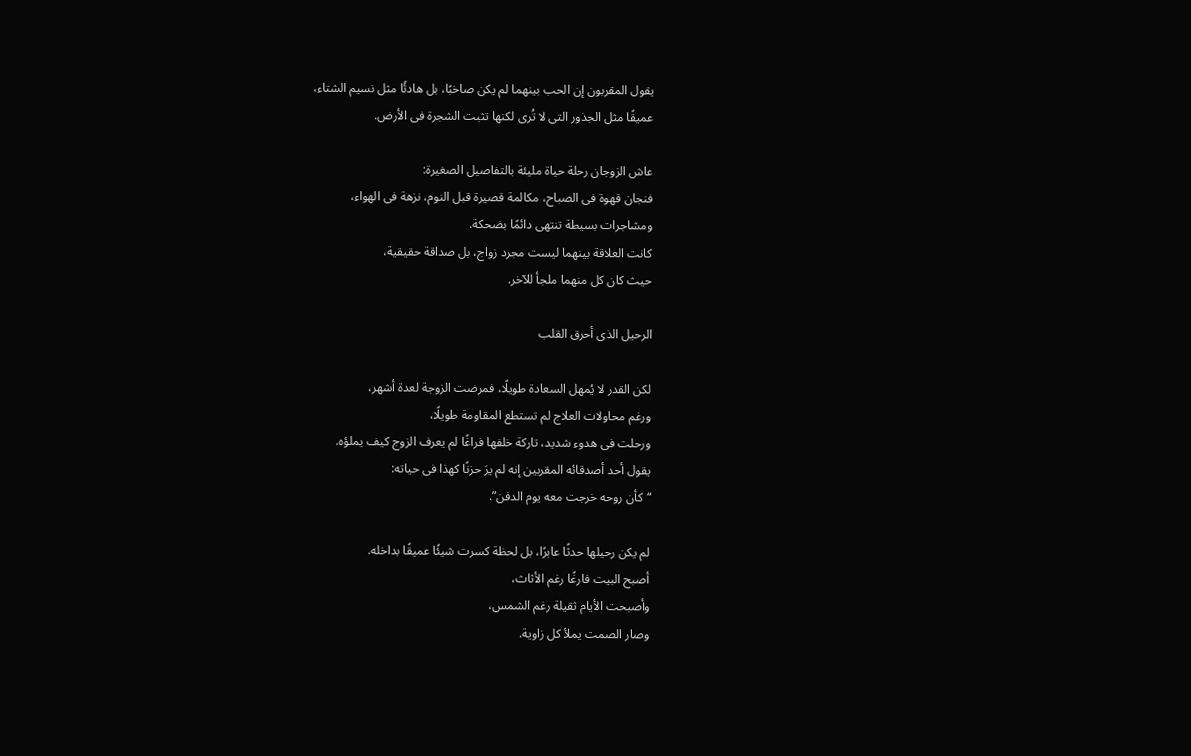يقول المقربون إن الحب بينهما لم يكن صاخبًا، بل هادئًا مثل نسيم الشتاء،
عميقًا مثل الجذور التى لا تُرى لكنها تثبت الشجرة فى الأرض.

عاش الزوجان رحلة حياة مليئة بالتفاصيل الصغيرة:
فنجان قهوة فى الصباح، مكالمة قصيرة قبل النوم، نزهة فى الهواء،
ومشاجرات بسيطة تنتهى دائمًا بضحكة.
كانت العلاقة بينهما ليست مجرد زواج، بل صداقة حقيقية،
حيث كان كل منهما ملجأ للآخر.

الرحيل الذى أحرق القلب

لكن القدر لا يُمهل السعادة طويلًا، فمرضت الزوجة لعدة أشهر،
ورغم محاولات العلاج لم تستطع المقاومة طويلًا،
ورحلت فى هدوء شديد، تاركة خلفها فراغًا لم يعرف الزوج كيف يملؤه.
يقول أحد أصدقائه المقربين إنه لم يرَ حزنًا كهذا فى حياته:
“كأن روحه خرجت معه يوم الدفن”.

لم يكن رحيلها حدثًا عابرًا، بل لحظة كسرت شيئًا عميقًا بداخله.
أصبح البيت فارغًا رغم الأثاث،
وأصبحت الأيام ثقيلة رغم الشمس،
وصار الصمت يملأ كل زاوية.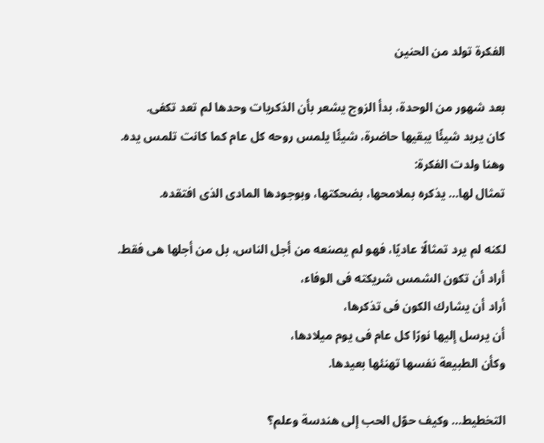الفكرة تولد من الحنين

بعد شهور من الوحدة، بدأ الزوج يشعر بأن الذكريات وحدها لم تعد تكفى.
كان يريد شيئًا يبقيها حاضرة، شيئًا يلمس روحه كل عام كما كانت تلمس يده.
وهنا ولدت الفكرة:
تمثال لها… يذكره بملامحها، بضحكتها، وبوجودها المادى الذى افتقده.

لكنه لم يرد تمثالًا عاديًا، فهو لم يصنعه من أجل الناس، بل من أجلها هى فقط.
أراد أن تكون الشمس شريكته فى الوفاء،
أراد أن يشارك الكون فى تذكرها،
أن يرسل إليها نورًا كل عام فى يوم ميلادها،
وكأن الطبيعة نفسها تهنئها بعيدها.

التخطيط… وكيف حوّل الحب إلى هندسة وعلم؟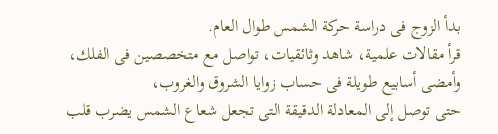بدأ الزوج فى دراسة حركة الشمس طوال العام.
قرأ مقالات علمية، شاهد وثائقيات، تواصل مع متخصصين فى الفلك،
وأمضى أسابيع طويلة فى حساب زوايا الشروق والغروب،
حتى توصل إلى المعادلة الدقيقة التى تجعل شعاع الشمس يضرب قلب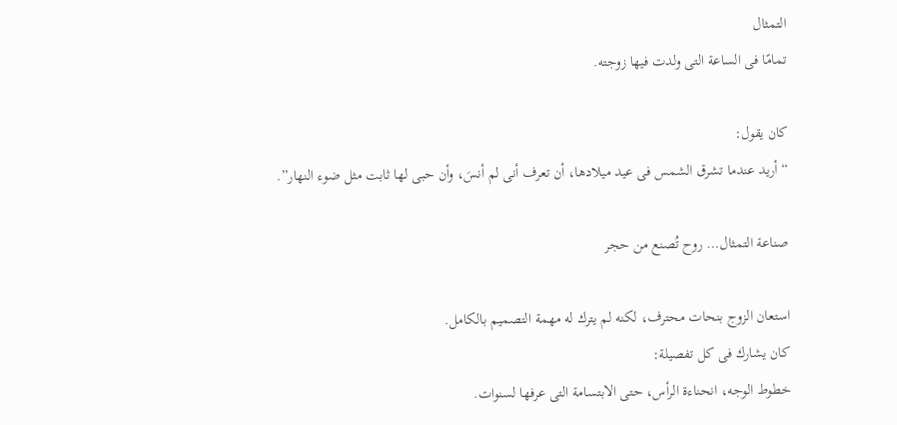التمثال
تمامًا فى الساعة التى ولدت فيها زوجته.

كان يقول:
“أريد عندما تشرق الشمس فى عيد ميلادها، أن تعرف أنى لم أنسَ، وأن حبى لها ثابت مثل ضوء النهار”.

صناعة التمثال… روح تُصنع من حجر

استعان الزوج بنحات محترف، لكنه لم يترك له مهمة التصميم بالكامل.
كان يشارك فى كل تفصيلة:
خطوط الوجه، انحناءة الرأس، حتى الابتسامة التى عرفها لسنوات.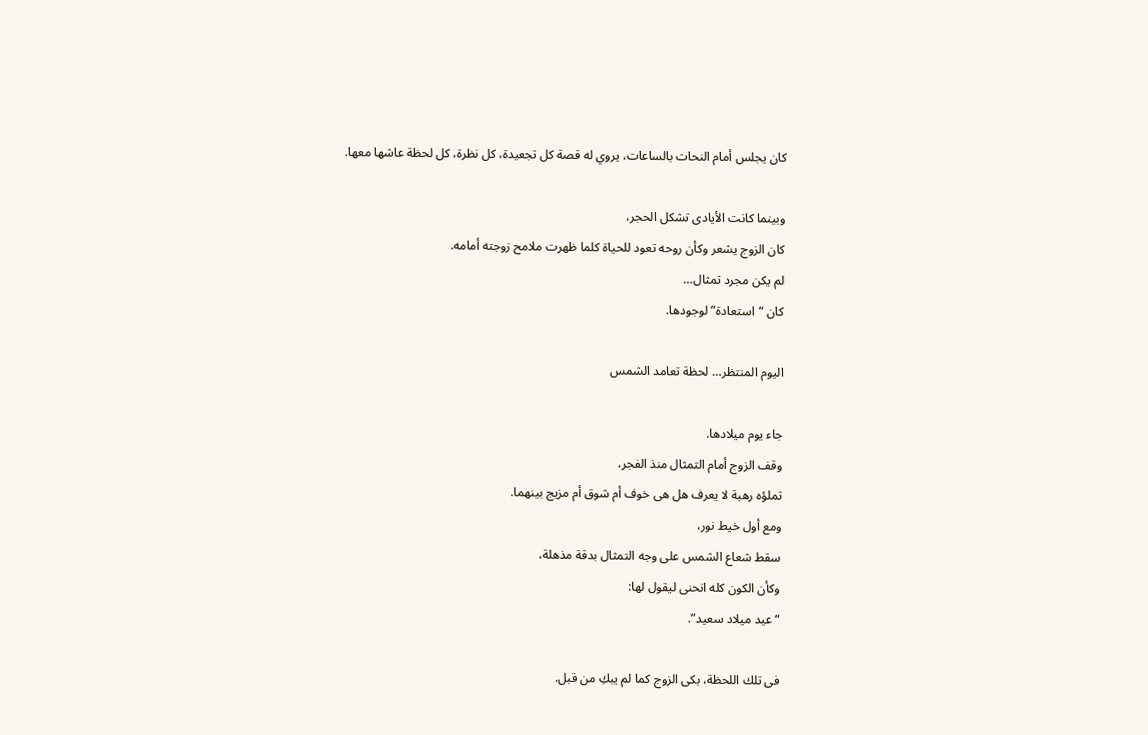كان يجلس أمام النحات بالساعات، يروي له قصة كل تجعيدة، كل نظرة، كل لحظة عاشها معها.

وبينما كانت الأيادى تشكل الحجر،
كان الزوج يشعر وكأن روحه تعود للحياة كلما ظهرت ملامح زوجته أمامه.
لم يكن مجرد تمثال…
كان “استعادة” لوجودها.

اليوم المنتظر… لحظة تعامد الشمس

جاء يوم ميلادها.
وقف الزوج أمام التمثال منذ الفجر،
تملؤه رهبة لا يعرف هل هى خوف أم شوق أم مزيج بينهما.
ومع أول خيط نور،
سقط شعاع الشمس على وجه التمثال بدقة مذهلة،
وكأن الكون كله انحنى ليقول لها:
“عيد ميلاد سعيد”.

فى تلك اللحظة، بكى الزوج كما لم يبكِ من قبل.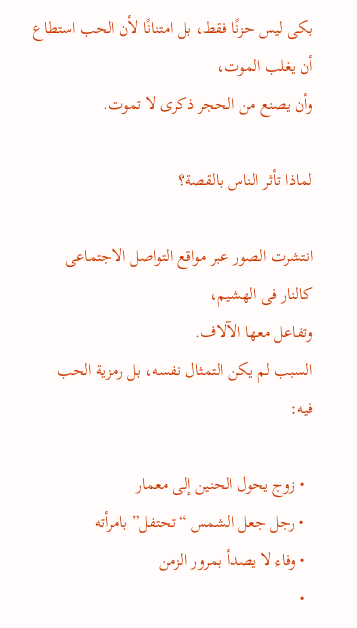بكى ليس حزنًا فقط، بل امتنانًا لأن الحب استطاع أن يغلب الموت،
وأن يصنع من الحجر ذكرى لا تموت.

لماذا تأثر الناس بالقصة؟

انتشرت الصور عبر مواقع التواصل الاجتماعى كالنار فى الهشيم،
وتفاعل معها الآلاف.
السبب لم يكن التمثال نفسه، بل رمزية الحب فيه:

  • زوج يحول الحنين إلى معمار
  • رجل جعل الشمس “تحتفل” بامرأته
  • وفاء لا يصدأ بمرور الزمن
  •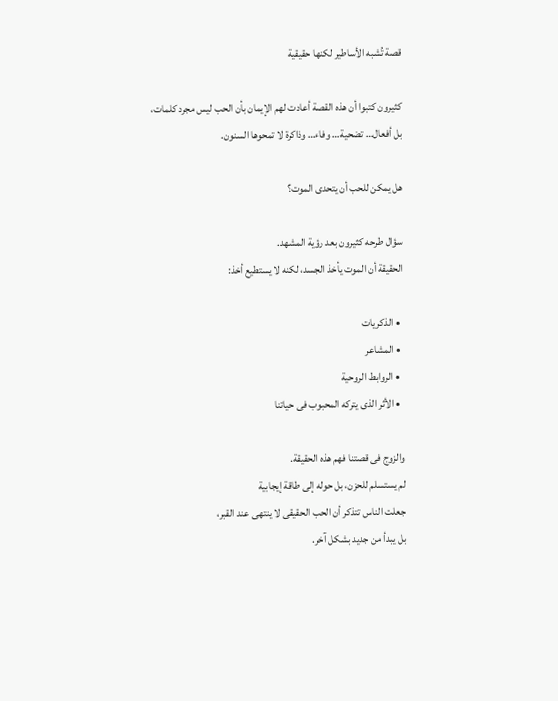قصة تُشبه الأساطير لكنها حقيقية

كثيرون كتبوا أن هذه القصة أعادت لهم الإيمان بأن الحب ليس مجرد كلمات،
بل أفعال… تضحية… وفاء… وذاكرة لا تمحوها السنون.

هل يمكن للحب أن يتحدى الموت؟

سؤال طرحه كثيرون بعد رؤية المشهد.
الحقيقة أن الموت يأخذ الجسد، لكنه لا يستطيع أخذ:

  • الذكريات
  • المشاعر
  • الروابط الروحية
  • الأثر الذى يتركه المحبوب فى حياتنا

والزوج فى قصتنا فهم هذه الحقيقة.
لم يستسلم للحزن، بل حوله إلى طاقة إيجابية
جعلت الناس تتذكر أن الحب الحقيقى لا ينتهى عند القبر،
بل يبدأ من جديد بشكل آخر.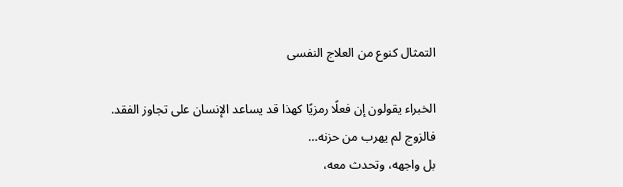التمثال كنوع من العلاج النفسى

الخبراء يقولون إن فعلًا رمزيًا كهذا قد يساعد الإنسان على تجاوز الفقد.
فالزوج لم يهرب من حزنه…
بل واجهه، وتحدث معه،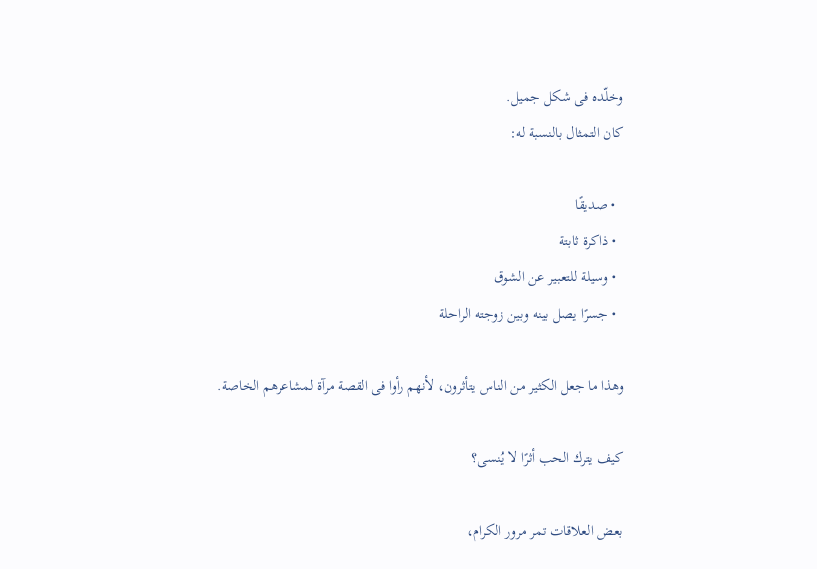وخلّده فى شكل جميل.
كان التمثال بالنسبة له:

  • صديقًا
  • ذاكرة ثابتة
  • وسيلة للتعبير عن الشوق
  • جسرًا يصل بينه وبين زوجته الراحلة

وهذا ما جعل الكثير من الناس يتأثرون، لأنهم رأوا فى القصة مرآة لمشاعرهم الخاصة.

كيف يترك الحب أثرًا لا يُنسى؟

بعض العلاقات تمر مرور الكرام،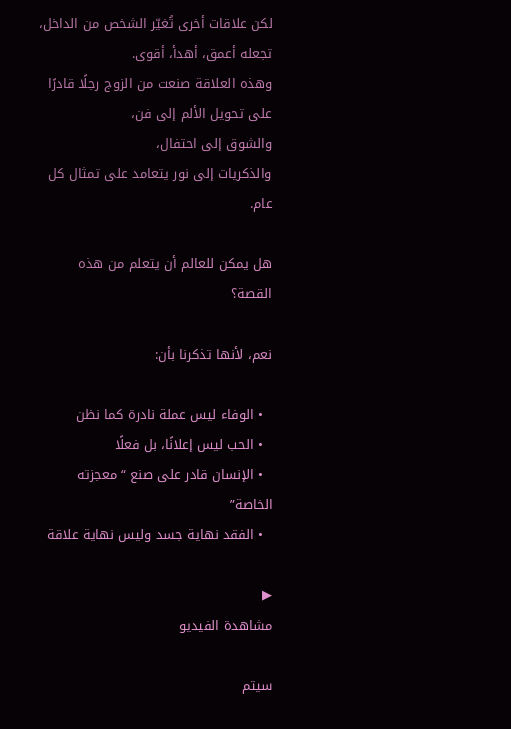لكن علاقات أخرى تُغيّر الشخص من الداخل،
تجعله أعمق، أهدأ، أقوى.
وهذه العلاقة صنعت من الزوج رجلًا قادرًا على تحويل الألم إلى فن،
والشوق إلى احتفال،
والذكريات إلى نور يتعامد على تمثال كل عام.

هل يمكن للعالم أن يتعلم من هذه القصة؟

نعم، لأنها تذكرنا بأن:

  • الوفاء ليس عملة نادرة كما نظن
  • الحب ليس إعلانًا، بل فعلًا
  • الإنسان قادر على صنع “معجزته الخاصة”
  • الفقد نهاية جسد وليس نهاية علاقة

▶
مشاهدة الفيديو

سيتم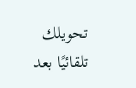تحويلك تلقائيًا بعد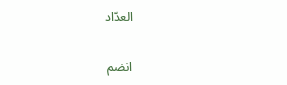العدّاد

انضم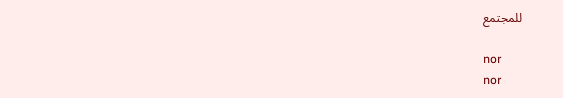للمجتمع

nor
nor